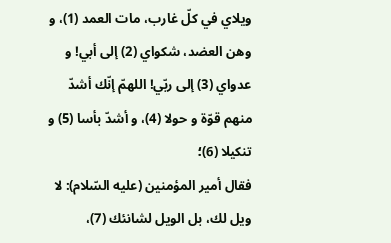ويلاي في كلّ غارب، مات العمد (1)، و وهن العضد، شكواي (2) إلى أبي! و عدواي (3) إلى ربّي! اللهمّ إنّك أشدّ منهم قوّة و حولا (4)، و أشدّ بأسا (5) و تنكيلا (6)؛
فقال أمير المؤمنين (عليه السّلام): لا ويل لك، بل الويل لشانئك (7)،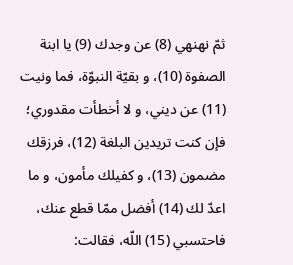ثمّ نهنهي (8) عن وجدك (9) يا ابنة الصفوة (10)، و بقيّة النبوّة، فما ونيت (11) عن ديني، و لا أخطأت مقدوري؛
فإن كنت تريدين البلغة (12)، فرزقك مضمون (13)، و كفيلك مأمون، و ما اعدّ لك (14) أفضل ممّا قطع عنك، فاحتسبي (15) اللّه، فقالت: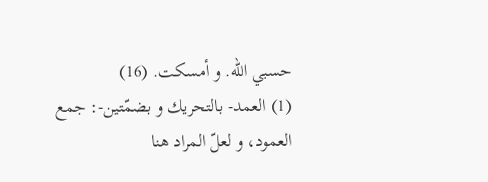حسبي اللّه. و أمسكت. (16)
(1) العمد- بالتحريك و بضمّتين-: جمع العمود، و لعلّ المراد هنا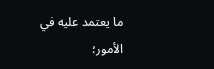ما يعتمد عليه في الأمور؛